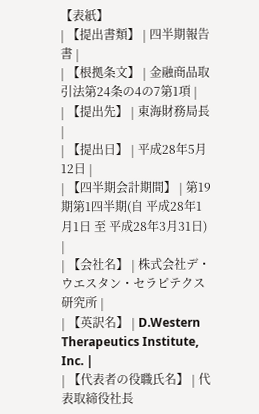【表紙】
| 【提出書類】 | 四半期報告書 |
| 【根拠条文】 | 金融商品取引法第24条の4の7第1項 |
| 【提出先】 | 東海財務局長 |
| 【提出日】 | 平成28年5月12日 |
| 【四半期会計期間】 | 第19期第1四半期(自 平成28年1月1日 至 平成28年3月31日) |
| 【会社名】 | 株式会社デ・ウエスタン・セラピテクス研究所 |
| 【英訳名】 | D.Western Therapeutics Institute, Inc. |
| 【代表者の役職氏名】 | 代表取締役社長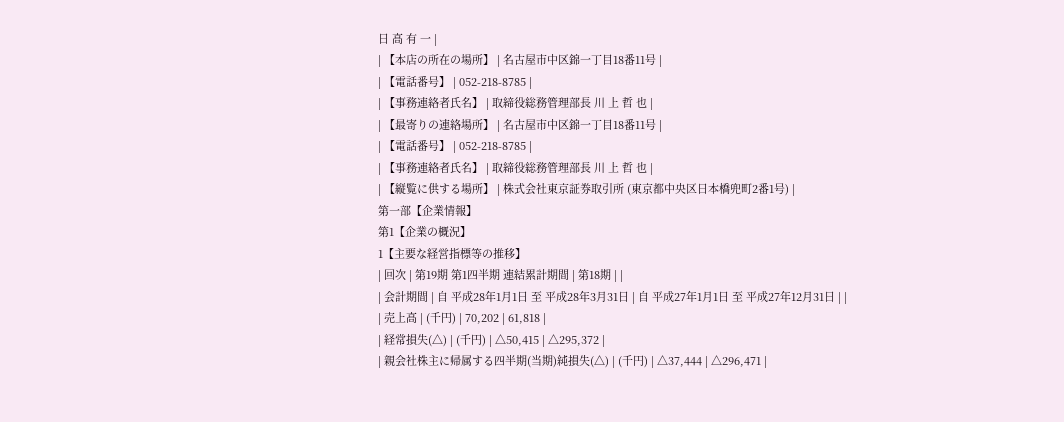日 高 有 一 |
| 【本店の所在の場所】 | 名古屋市中区錦一丁目18番11号 |
| 【電話番号】 | 052-218-8785 |
| 【事務連絡者氏名】 | 取締役総務管理部長 川 上 哲 也 |
| 【最寄りの連絡場所】 | 名古屋市中区錦一丁目18番11号 |
| 【電話番号】 | 052-218-8785 |
| 【事務連絡者氏名】 | 取締役総務管理部長 川 上 哲 也 |
| 【縦覧に供する場所】 | 株式会社東京証券取引所 (東京都中央区日本橋兜町2番1号) |
第一部【企業情報】
第1【企業の概況】
1【主要な経営指標等の推移】
| 回次 | 第19期 第1四半期 連結累計期間 | 第18期 | |
| 会計期間 | 自 平成28年1月1日 至 平成28年3月31日 | 自 平成27年1月1日 至 平成27年12月31日 | |
| 売上高 | (千円) | 70,202 | 61,818 |
| 経常損失(△) | (千円) | △50,415 | △295,372 |
| 親会社株主に帰属する四半期(当期)純損失(△) | (千円) | △37,444 | △296,471 |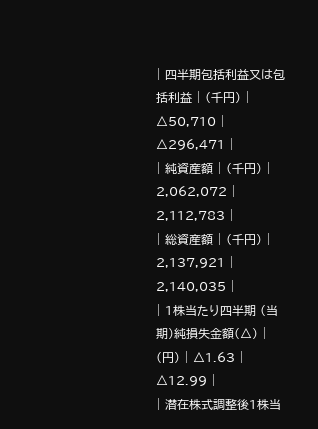| 四半期包括利益又は包括利益 | (千円) | △50,710 | △296,471 |
| 純資産額 | (千円) | 2,062,072 | 2,112,783 |
| 総資産額 | (千円) | 2,137,921 | 2,140,035 |
| 1株当たり四半期 (当期)純損失金額(△) | (円) | △1.63 | △12.99 |
| 潜在株式調整後1株当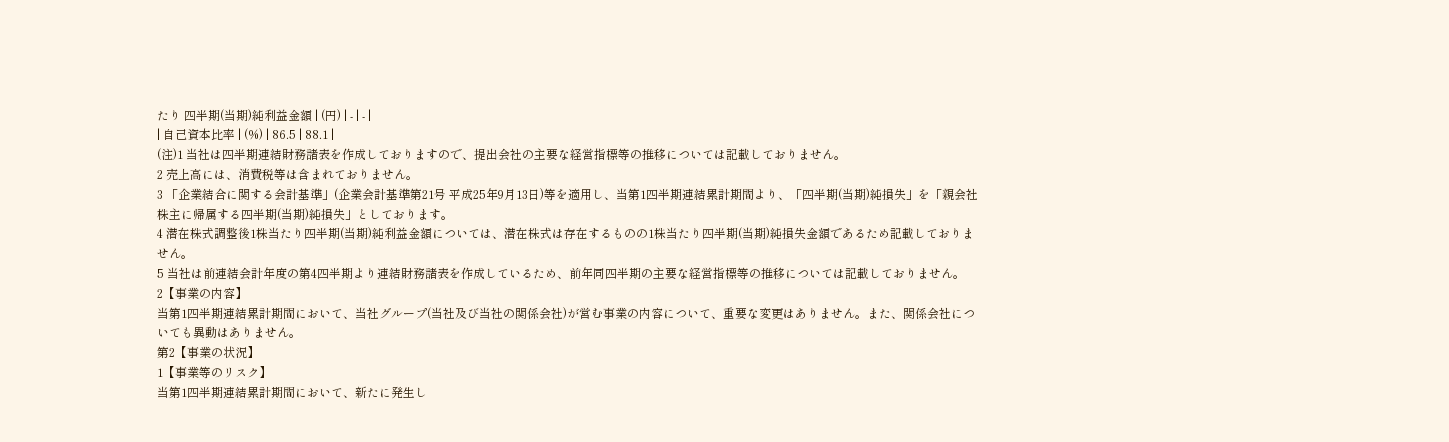たり 四半期(当期)純利益金額 | (円) | - | - |
| 自己資本比率 | (%) | 86.5 | 88.1 |
(注)1 当社は四半期連結財務諸表を作成しておりますので、提出会社の主要な経営指標等の推移については記載しておりません。
2 売上高には、消費税等は含まれておりません。
3 「企業結合に関する会計基準」(企業会計基準第21号 平成25年9月13日)等を適用し、当第1四半期連結累計期間より、「四半期(当期)純損失」を「親会社株主に帰属する四半期(当期)純損失」としております。
4 潜在株式調整後1株当たり四半期(当期)純利益金額については、潜在株式は存在するものの1株当たり四半期(当期)純損失金額であるため記載しておりません。
5 当社は前連結会計年度の第4四半期より連結財務諸表を作成しているため、前年同四半期の主要な経営指標等の推移については記載しておりません。
2【事業の内容】
当第1四半期連結累計期間において、当社グループ(当社及び当社の関係会社)が営む事業の内容について、重要な変更はありません。また、関係会社についても異動はありません。
第2【事業の状況】
1【事業等のリスク】
当第1四半期連結累計期間において、新たに発生し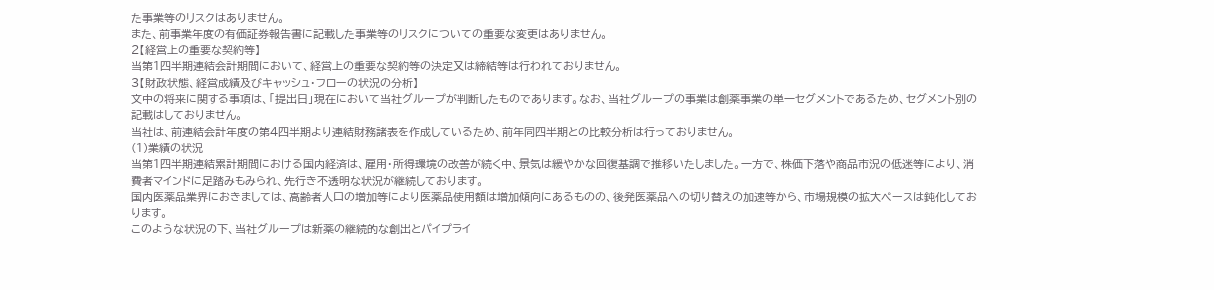た事業等のリスクはありません。
また、前事業年度の有価証券報告書に記載した事業等のリスクについての重要な変更はありません。
2【経営上の重要な契約等】
当第1四半期連結会計期間において、経営上の重要な契約等の決定又は締結等は行われておりません。
3【財政状態、経営成績及びキャッシュ・フローの状況の分析】
文中の将来に関する事項は、「提出日」現在において当社グループが判断したものであります。なお、当社グループの事業は創薬事業の単一セグメントであるため、セグメント別の記載はしておりません。
当社は、前連結会計年度の第4四半期より連結財務諸表を作成しているため、前年同四半期との比較分析は行っておりません。
(1)業績の状況
当第1四半期連結累計期間における国内経済は、雇用・所得環境の改善が続く中、景気は緩やかな回復基調で推移いたしました。一方で、株価下落や商品市況の低迷等により、消費者マインドに足踏みもみられ、先行き不透明な状況が継続しております。
国内医薬品業界におきましては、高齢者人口の増加等により医薬品使用額は増加傾向にあるものの、後発医薬品への切り替えの加速等から、市場規模の拡大ペースは鈍化しております。
このような状況の下、当社グループは新薬の継続的な創出とパイプライ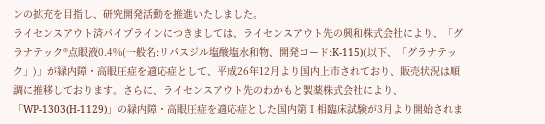ンの拡充を目指し、研究開発活動を推進いたしました。
ライセンスアウト済パイプラインにつきましては、ライセンスアウト先の興和株式会社により、「グラナテック®点眼液0.4%(一般名:リパスジル塩酸塩水和物、開発コード:K-115)(以下、「グラナテック」)」が緑内障・高眼圧症を適応症として、平成26年12月より国内上市されており、販売状況は順調に推移しております。さらに、ライセンスアウト先のわかもと製薬株式会社により、「WP-1303(H-1129)」の緑内障・高眼圧症を適応症とした国内第Ⅰ相臨床試験が3月より開始されま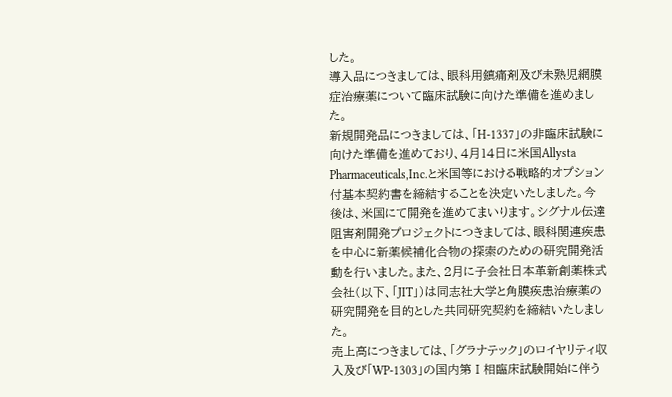した。
導入品につきましては、眼科用鎮痛剤及び未熟児網膜症治療薬について臨床試験に向けた準備を進めました。
新規開発品につきましては、「H-1337」の非臨床試験に向けた準備を進めており、4月14日に米国Allysta Pharmaceuticals,Inc.と米国等における戦略的オプション付基本契約書を締結することを決定いたしました。今後は、米国にて開発を進めてまいります。シグナル伝達阻害剤開発プロジェクトにつきましては、眼科関連疾患を中心に新薬候補化合物の探索のための研究開発活動を行いました。また、2月に子会社日本革新創薬株式会社(以下、「JIT」)は同志社大学と角膜疾患治療薬の研究開発を目的とした共同研究契約を締結いたしました。
売上高につきましては、「グラナテック」のロイヤリティ収入及び「WP-1303」の国内第Ⅰ相臨床試験開始に伴う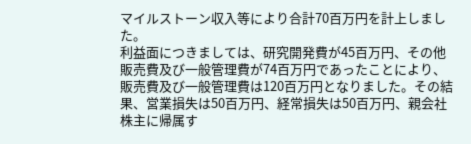マイルストーン収入等により合計70百万円を計上しました。
利益面につきましては、研究開発費が45百万円、その他販売費及び一般管理費が74百万円であったことにより、販売費及び一般管理費は120百万円となりました。その結果、営業損失は50百万円、経常損失は50百万円、親会社株主に帰属す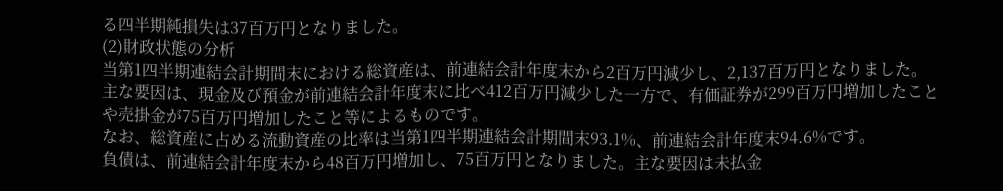る四半期純損失は37百万円となりました。
(2)財政状態の分析
当第1四半期連結会計期間末における総資産は、前連結会計年度末から2百万円減少し、2,137百万円となりました。主な要因は、現金及び預金が前連結会計年度末に比べ412百万円減少した一方で、有価証券が299百万円増加したことや売掛金が75百万円増加したこと等によるものです。
なお、総資産に占める流動資産の比率は当第1四半期連結会計期間末93.1%、前連結会計年度末94.6%です。
負債は、前連結会計年度末から48百万円増加し、75百万円となりました。主な要因は未払金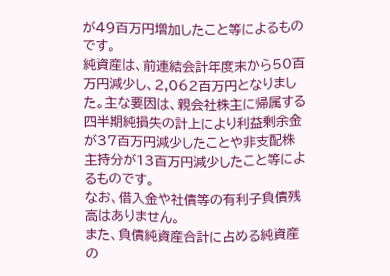が49百万円増加したこと等によるものです。
純資産は、前連結会計年度末から50百万円減少し、2,062百万円となりました。主な要因は、親会社株主に帰属する四半期純損失の計上により利益剰余金が37百万円減少したことや非支配株主持分が13百万円減少したこと等によるものです。
なお、借入金や社債等の有利子負債残高はありません。
また、負債純資産合計に占める純資産の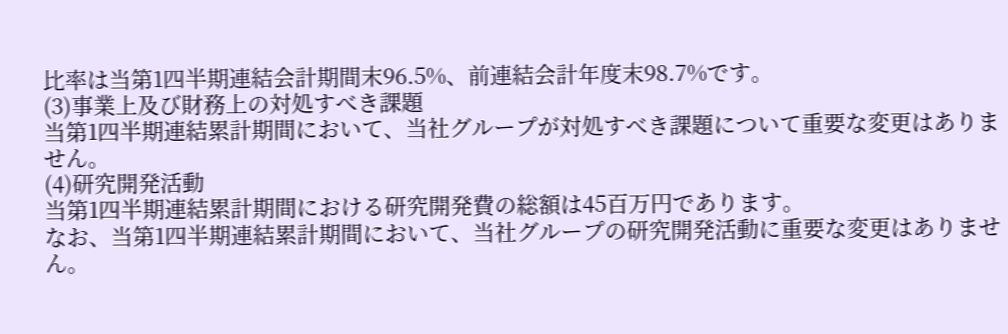比率は当第1四半期連結会計期間末96.5%、前連結会計年度末98.7%です。
(3)事業上及び財務上の対処すべき課題
当第1四半期連結累計期間において、当社グループが対処すべき課題について重要な変更はありません。
(4)研究開発活動
当第1四半期連結累計期間における研究開発費の総額は45百万円であります。
なお、当第1四半期連結累計期間において、当社グループの研究開発活動に重要な変更はありません。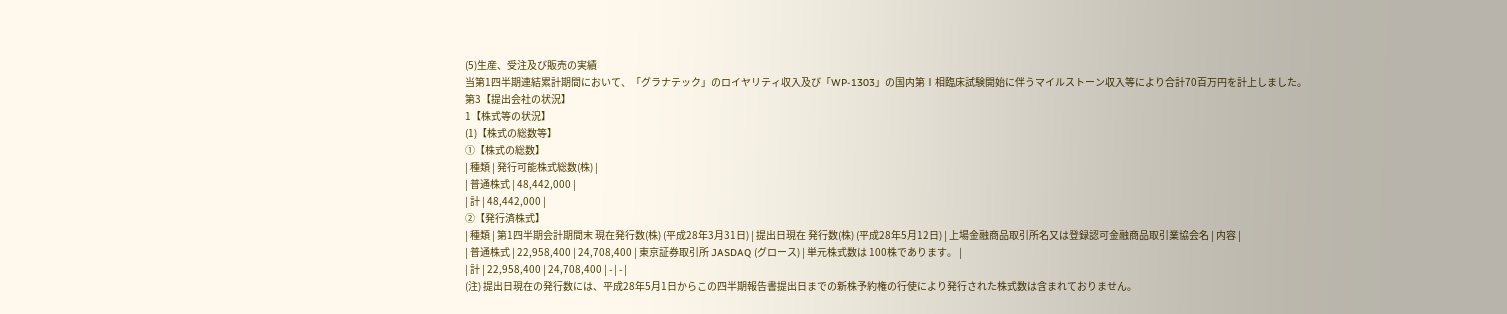(5)生産、受注及び販売の実績
当第1四半期連結累計期間において、「グラナテック」のロイヤリティ収入及び「WP-1303」の国内第Ⅰ相臨床試験開始に伴うマイルストーン収入等により合計70百万円を計上しました。
第3【提出会社の状況】
1【株式等の状況】
(1)【株式の総数等】
①【株式の総数】
| 種類 | 発行可能株式総数(株) |
| 普通株式 | 48,442,000 |
| 計 | 48,442,000 |
②【発行済株式】
| 種類 | 第1四半期会計期間末 現在発行数(株) (平成28年3月31日) | 提出日現在 発行数(株) (平成28年5月12日) | 上場金融商品取引所名又は登録認可金融商品取引業協会名 | 内容 |
| 普通株式 | 22,958,400 | 24,708,400 | 東京証券取引所 JASDAQ (グロース) | 単元株式数は 100株であります。 |
| 計 | 22,958,400 | 24,708,400 | - | - |
(注) 提出日現在の発行数には、平成28年5月1日からこの四半期報告書提出日までの新株予約権の行使により発行された株式数は含まれておりません。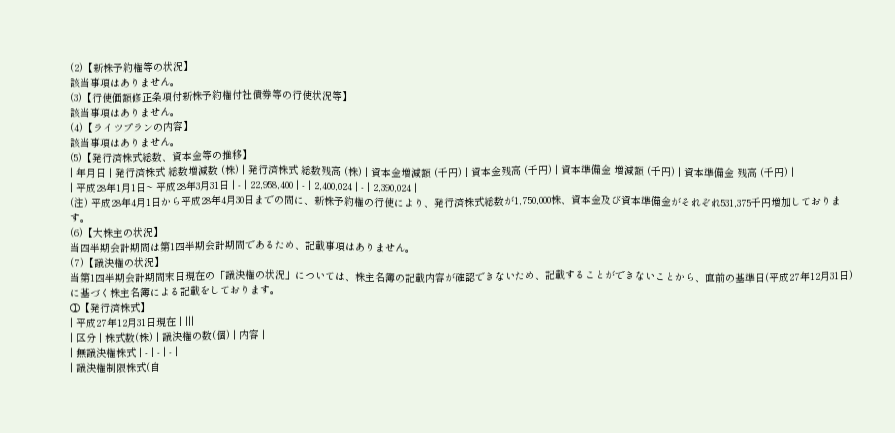(2)【新株予約権等の状況】
該当事項はありません。
(3)【行使価額修正条項付新株予約権付社債券等の行使状況等】
該当事項はありません。
(4)【ライツプランの内容】
該当事項はありません。
(5)【発行済株式総数、資本金等の推移】
| 年月日 | 発行済株式 総数増減数 (株) | 発行済株式 総数残高 (株) | 資本金増減額 (千円) | 資本金残高 (千円) | 資本準備金 増減額 (千円) | 資本準備金 残高 (千円) |
| 平成28年1月1日~ 平成28年3月31日 | - | 22,958,400 | - | 2,400,024 | - | 2,390,024 |
(注) 平成28年4月1日から平成28年4月30日までの間に、新株予約権の行使により、発行済株式総数が1,750,000株、資本金及び資本準備金がそれぞれ531,375千円増加しております。
(6)【大株主の状況】
当四半期会計期間は第1四半期会計期間であるため、記載事項はありません。
(7)【議決権の状況】
当第1四半期会計期間末日現在の「議決権の状況」については、株主名簿の記載内容が確認できないため、記載することができないことから、直前の基準日(平成27年12月31日)に基づく株主名簿による記載をしております。
①【発行済株式】
| 平成27年12月31日現在 | |||
| 区分 | 株式数(株) | 議決権の数(個) | 内容 |
| 無議決権株式 | - | - | - |
| 議決権制限株式(自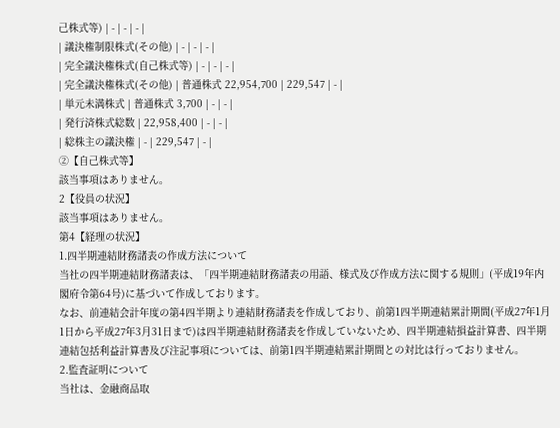己株式等) | - | - | - |
| 議決権制限株式(その他) | - | - | - |
| 完全議決権株式(自己株式等) | - | - | - |
| 完全議決権株式(その他) | 普通株式 22,954,700 | 229,547 | - |
| 単元未満株式 | 普通株式 3,700 | - | - |
| 発行済株式総数 | 22,958,400 | - | - |
| 総株主の議決権 | - | 229,547 | - |
②【自己株式等】
該当事項はありません。
2【役員の状況】
該当事項はありません。
第4【経理の状況】
1.四半期連結財務諸表の作成方法について
当社の四半期連結財務諸表は、「四半期連結財務諸表の用語、様式及び作成方法に関する規則」(平成19年内閣府令第64号)に基づいて作成しております。
なお、前連結会計年度の第4四半期より連結財務諸表を作成しており、前第1四半期連結累計期間(平成27年1月1日から平成27年3月31日まで)は四半期連結財務諸表を作成していないため、四半期連結損益計算書、四半期連結包括利益計算書及び注記事項については、前第1四半期連結累計期間との対比は行っておりません。
2.監査証明について
当社は、金融商品取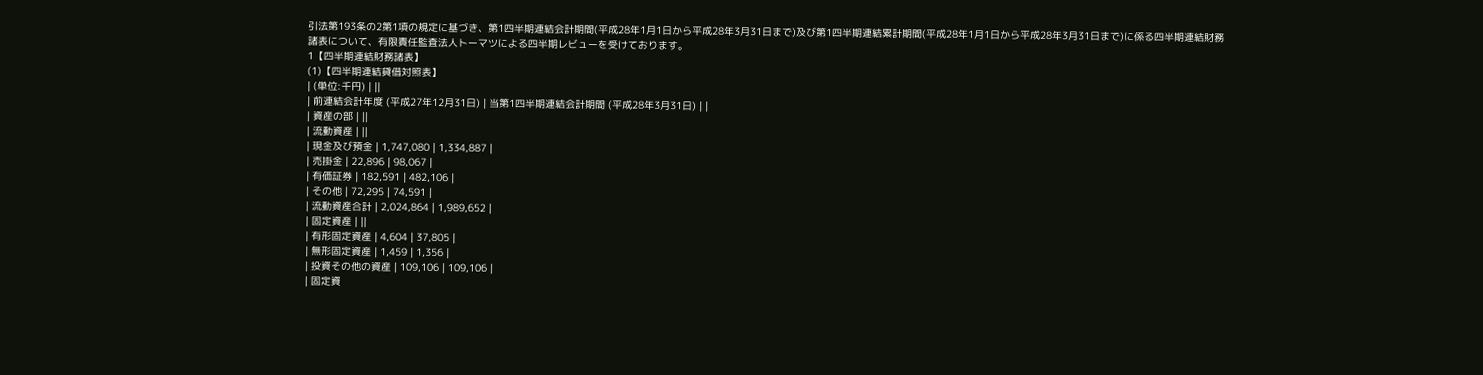引法第193条の2第1項の規定に基づき、第1四半期連結会計期間(平成28年1月1日から平成28年3月31日まで)及び第1四半期連結累計期間(平成28年1月1日から平成28年3月31日まで)に係る四半期連結財務諸表について、有限責任監査法人トーマツによる四半期レビューを受けております。
1【四半期連結財務諸表】
(1)【四半期連結貸借対照表】
| (単位:千円) | ||
| 前連結会計年度 (平成27年12月31日) | 当第1四半期連結会計期間 (平成28年3月31日) | |
| 資産の部 | ||
| 流動資産 | ||
| 現金及び預金 | 1,747,080 | 1,334,887 |
| 売掛金 | 22,896 | 98,067 |
| 有価証券 | 182,591 | 482,106 |
| その他 | 72,295 | 74,591 |
| 流動資産合計 | 2,024,864 | 1,989,652 |
| 固定資産 | ||
| 有形固定資産 | 4,604 | 37,805 |
| 無形固定資産 | 1,459 | 1,356 |
| 投資その他の資産 | 109,106 | 109,106 |
| 固定資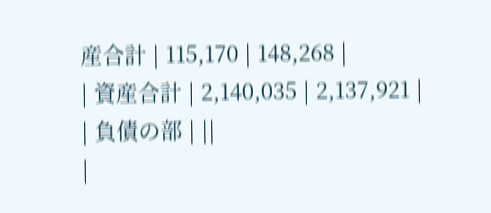産合計 | 115,170 | 148,268 |
| 資産合計 | 2,140,035 | 2,137,921 |
| 負債の部 | ||
|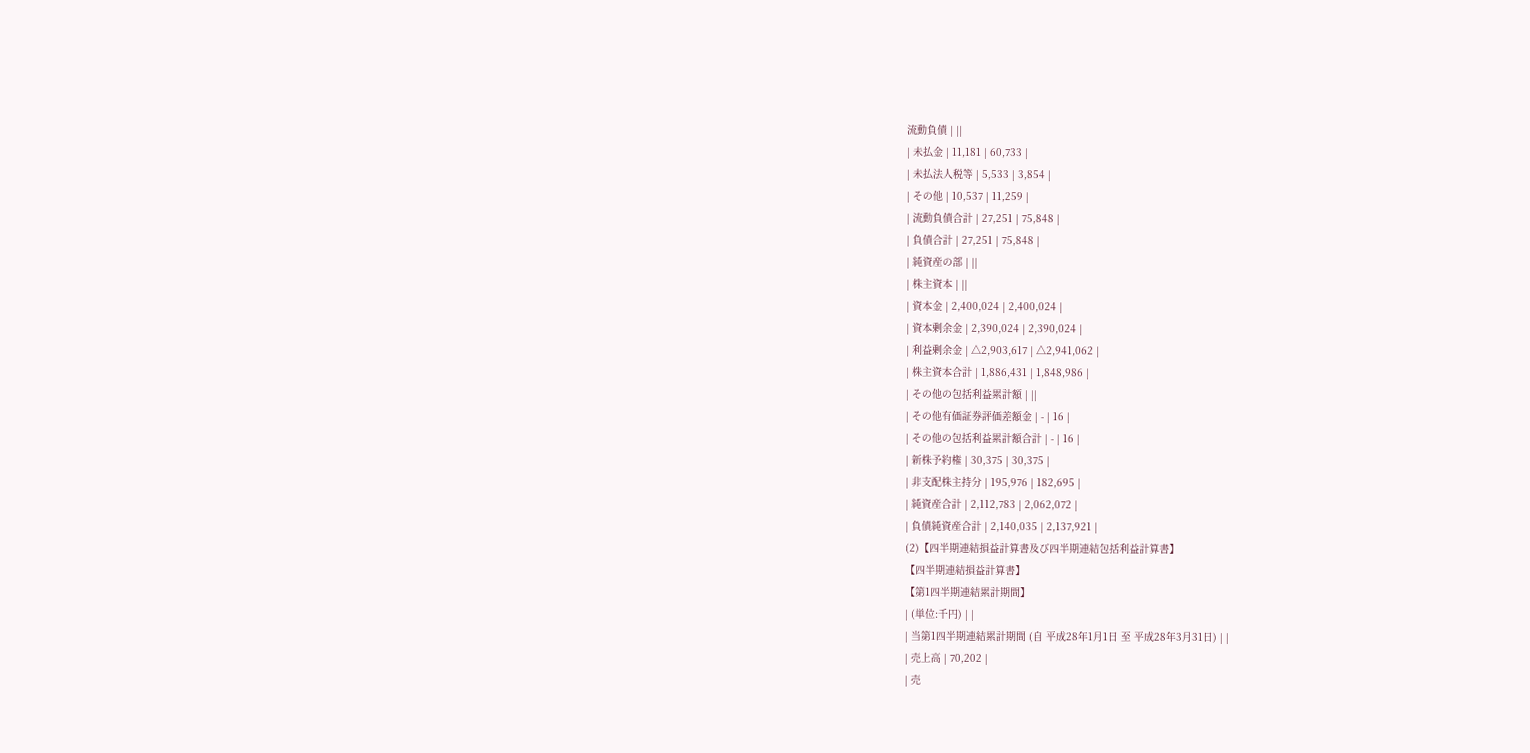流動負債 | ||
| 未払金 | 11,181 | 60,733 |
| 未払法人税等 | 5,533 | 3,854 |
| その他 | 10,537 | 11,259 |
| 流動負債合計 | 27,251 | 75,848 |
| 負債合計 | 27,251 | 75,848 |
| 純資産の部 | ||
| 株主資本 | ||
| 資本金 | 2,400,024 | 2,400,024 |
| 資本剰余金 | 2,390,024 | 2,390,024 |
| 利益剰余金 | △2,903,617 | △2,941,062 |
| 株主資本合計 | 1,886,431 | 1,848,986 |
| その他の包括利益累計額 | ||
| その他有価証券評価差額金 | - | 16 |
| その他の包括利益累計額合計 | - | 16 |
| 新株予約権 | 30,375 | 30,375 |
| 非支配株主持分 | 195,976 | 182,695 |
| 純資産合計 | 2,112,783 | 2,062,072 |
| 負債純資産合計 | 2,140,035 | 2,137,921 |
(2)【四半期連結損益計算書及び四半期連結包括利益計算書】
【四半期連結損益計算書】
【第1四半期連結累計期間】
| (単位:千円) | |
| 当第1四半期連結累計期間 (自 平成28年1月1日 至 平成28年3月31日) | |
| 売上高 | 70,202 |
| 売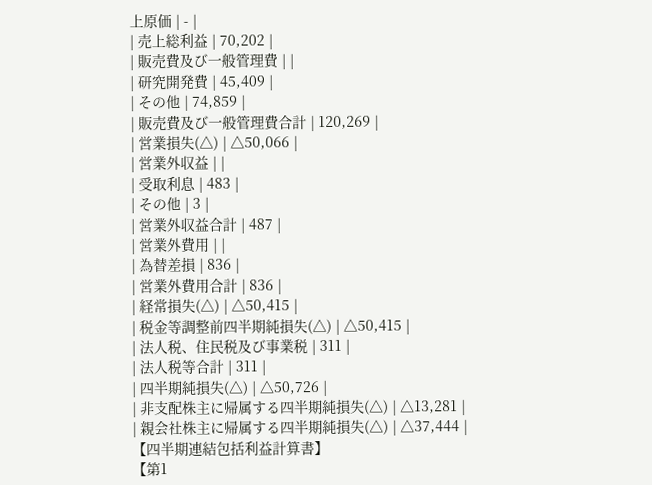上原価 | - |
| 売上総利益 | 70,202 |
| 販売費及び一般管理費 | |
| 研究開発費 | 45,409 |
| その他 | 74,859 |
| 販売費及び一般管理費合計 | 120,269 |
| 営業損失(△) | △50,066 |
| 営業外収益 | |
| 受取利息 | 483 |
| その他 | 3 |
| 営業外収益合計 | 487 |
| 営業外費用 | |
| 為替差損 | 836 |
| 営業外費用合計 | 836 |
| 経常損失(△) | △50,415 |
| 税金等調整前四半期純損失(△) | △50,415 |
| 法人税、住民税及び事業税 | 311 |
| 法人税等合計 | 311 |
| 四半期純損失(△) | △50,726 |
| 非支配株主に帰属する四半期純損失(△) | △13,281 |
| 親会社株主に帰属する四半期純損失(△) | △37,444 |
【四半期連結包括利益計算書】
【第1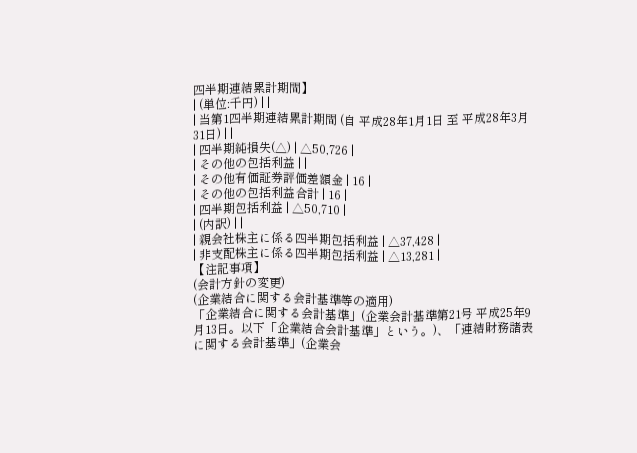四半期連結累計期間】
| (単位:千円) | |
| 当第1四半期連結累計期間 (自 平成28年1月1日 至 平成28年3月31日) | |
| 四半期純損失(△) | △50,726 |
| その他の包括利益 | |
| その他有価証券評価差額金 | 16 |
| その他の包括利益合計 | 16 |
| 四半期包括利益 | △50,710 |
| (内訳) | |
| 親会社株主に係る四半期包括利益 | △37,428 |
| 非支配株主に係る四半期包括利益 | △13,281 |
【注記事項】
(会計方針の変更)
(企業結合に関する会計基準等の適用)
「企業結合に関する会計基準」(企業会計基準第21号 平成25年9月13日。以下「企業結合会計基準」という。)、「連結財務諸表に関する会計基準」(企業会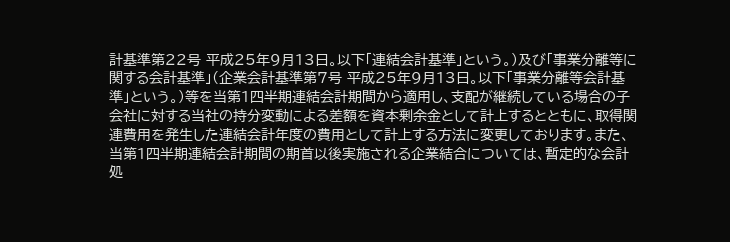計基準第22号 平成25年9月13日。以下「連結会計基準」という。)及び「事業分離等に関する会計基準」(企業会計基準第7号 平成25年9月13日。以下「事業分離等会計基準」という。)等を当第1四半期連結会計期間から適用し、支配が継続している場合の子会社に対する当社の持分変動による差額を資本剰余金として計上するとともに、取得関連費用を発生した連結会計年度の費用として計上する方法に変更しております。また、当第1四半期連結会計期間の期首以後実施される企業結合については、暫定的な会計処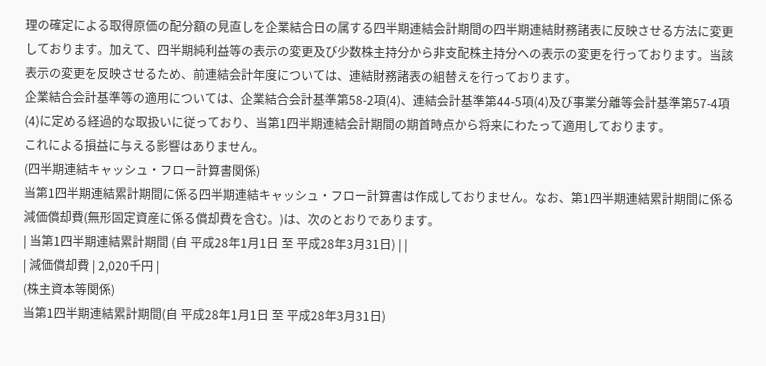理の確定による取得原価の配分額の見直しを企業結合日の属する四半期連結会計期間の四半期連結財務諸表に反映させる方法に変更しております。加えて、四半期純利益等の表示の変更及び少数株主持分から非支配株主持分への表示の変更を行っております。当該表示の変更を反映させるため、前連結会計年度については、連結財務諸表の組替えを行っております。
企業結合会計基準等の適用については、企業結合会計基準第58-2項(4)、連結会計基準第44-5項(4)及び事業分離等会計基準第57-4項(4)に定める経過的な取扱いに従っており、当第1四半期連結会計期間の期首時点から将来にわたって適用しております。
これによる損益に与える影響はありません。
(四半期連結キャッシュ・フロー計算書関係)
当第1四半期連結累計期間に係る四半期連結キャッシュ・フロー計算書は作成しておりません。なお、第1四半期連結累計期間に係る減価償却費(無形固定資産に係る償却費を含む。)は、次のとおりであります。
| 当第1四半期連結累計期間 (自 平成28年1月1日 至 平成28年3月31日) | |
| 減価償却費 | 2,020千円 |
(株主資本等関係)
当第1四半期連結累計期間(自 平成28年1月1日 至 平成28年3月31日)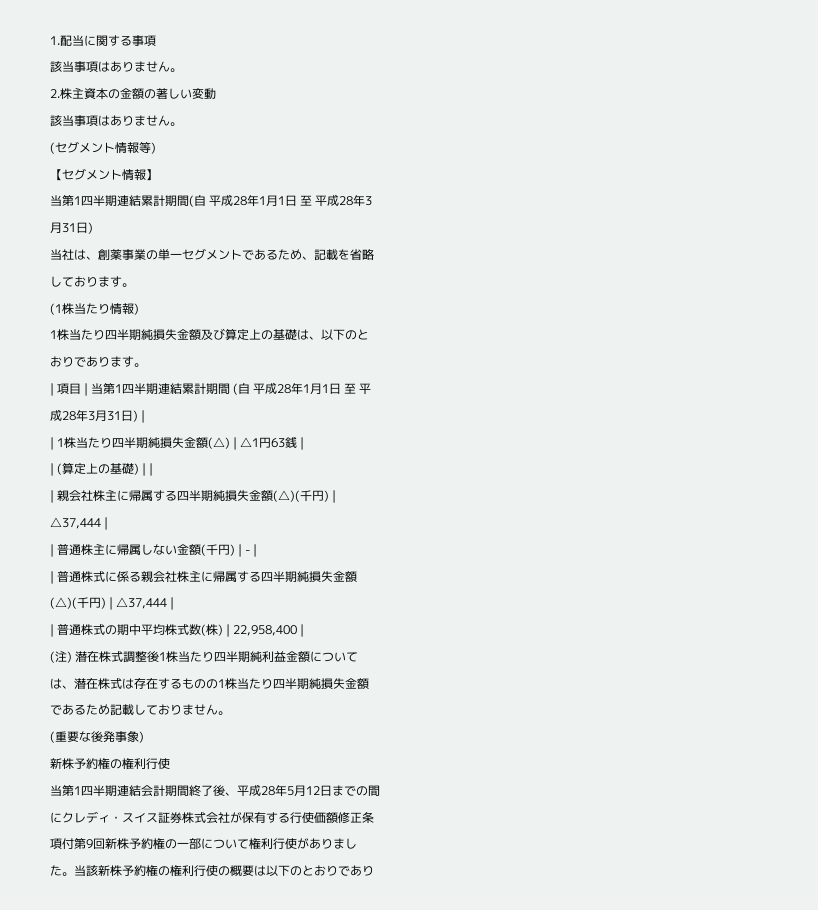1.配当に関する事項
該当事項はありません。
2.株主資本の金額の著しい変動
該当事項はありません。
(セグメント情報等)
【セグメント情報】
当第1四半期連結累計期間(自 平成28年1月1日 至 平成28年3月31日)
当社は、創薬事業の単一セグメントであるため、記載を省略しております。
(1株当たり情報)
1株当たり四半期純損失金額及び算定上の基礎は、以下のとおりであります。
| 項目 | 当第1四半期連結累計期間 (自 平成28年1月1日 至 平成28年3月31日) |
| 1株当たり四半期純損失金額(△) | △1円63銭 |
| (算定上の基礎) | |
| 親会社株主に帰属する四半期純損失金額(△)(千円) | △37,444 |
| 普通株主に帰属しない金額(千円) | - |
| 普通株式に係る親会社株主に帰属する四半期純損失金額(△)(千円) | △37,444 |
| 普通株式の期中平均株式数(株) | 22,958,400 |
(注) 潜在株式調整後1株当たり四半期純利益金額については、潜在株式は存在するものの1株当たり四半期純損失金額であるため記載しておりません。
(重要な後発事象)
新株予約権の権利行使
当第1四半期連結会計期間終了後、平成28年5月12日までの間にクレディ・スイス証券株式会社が保有する行使価額修正条項付第9回新株予約権の一部について権利行使がありました。当該新株予約権の権利行使の概要は以下のとおりであり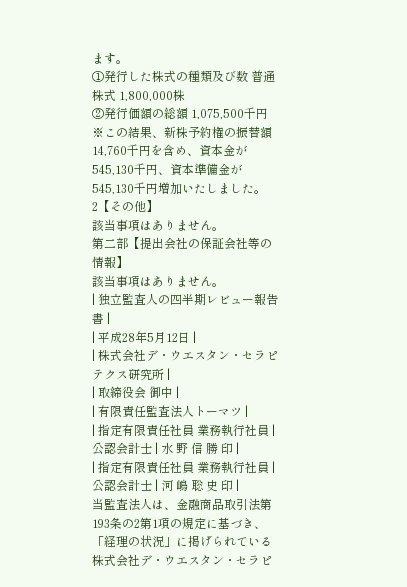ます。
①発行した株式の種類及び数 普通株式 1,800,000株
②発行価額の総額 1,075,500千円
※この結果、新株予約権の振替額14,760千円を含め、資本金が545,130千円、資本準備金が545,130千円増加いたしました。
2【その他】
該当事項はありません。
第二部【提出会社の保証会社等の情報】
該当事項はありません。
| 独立監査人の四半期レビュー報告書 |
| 平成28年5月12日 |
| 株式会社デ・ウエスタン・セラピテクス研究所 |
| 取締役会 御中 |
| 有限責任監査法人トーマツ |
| 指定有限責任社員 業務執行社員 | 公認会計士 | 水 野 信 勝 印 |
| 指定有限責任社員 業務執行社員 | 公認会計士 | 河 嶋 聡 史 印 |
当監査法人は、金融商品取引法第193条の2第1項の規定に基づき、「経理の状況」に掲げられている株式会社デ・ウエスタン・セラピ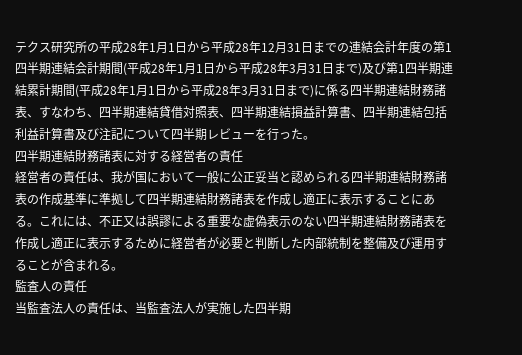テクス研究所の平成28年1月1日から平成28年12月31日までの連結会計年度の第1四半期連結会計期間(平成28年1月1日から平成28年3月31日まで)及び第1四半期連結累計期間(平成28年1月1日から平成28年3月31日まで)に係る四半期連結財務諸表、すなわち、四半期連結貸借対照表、四半期連結損益計算書、四半期連結包括利益計算書及び注記について四半期レビューを行った。
四半期連結財務諸表に対する経営者の責任
経営者の責任は、我が国において一般に公正妥当と認められる四半期連結財務諸表の作成基準に準拠して四半期連結財務諸表を作成し適正に表示することにある。これには、不正又は誤謬による重要な虚偽表示のない四半期連結財務諸表を作成し適正に表示するために経営者が必要と判断した内部統制を整備及び運用することが含まれる。
監査人の責任
当監査法人の責任は、当監査法人が実施した四半期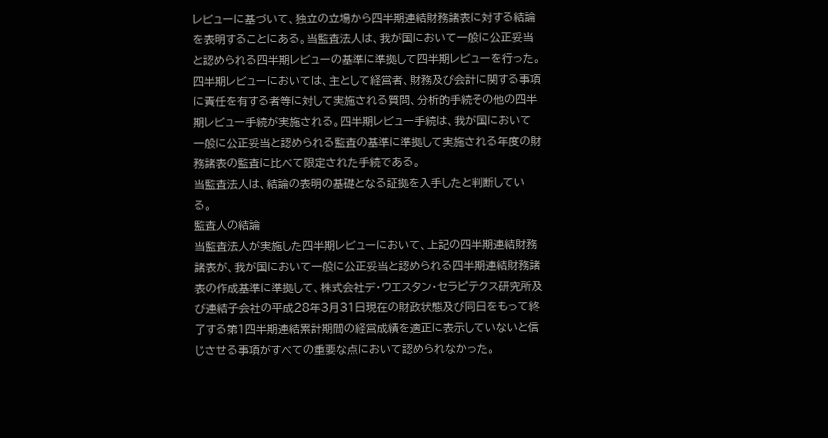レビューに基づいて、独立の立場から四半期連結財務諸表に対する結論を表明することにある。当監査法人は、我が国において一般に公正妥当と認められる四半期レビューの基準に準拠して四半期レビューを行った。
四半期レビューにおいては、主として経営者、財務及び会計に関する事項に責任を有する者等に対して実施される質問、分析的手続その他の四半期レビュー手続が実施される。四半期レビュー手続は、我が国において一般に公正妥当と認められる監査の基準に準拠して実施される年度の財務諸表の監査に比べて限定された手続である。
当監査法人は、結論の表明の基礎となる証拠を入手したと判断している。
監査人の結論
当監査法人が実施した四半期レビューにおいて、上記の四半期連結財務諸表が、我が国において一般に公正妥当と認められる四半期連結財務諸表の作成基準に準拠して、株式会社デ・ウエスタン・セラピテクス研究所及び連結子会社の平成28年3月31日現在の財政状態及び同日をもって終了する第1四半期連結累計期間の経営成績を適正に表示していないと信じさせる事項がすべての重要な点において認められなかった。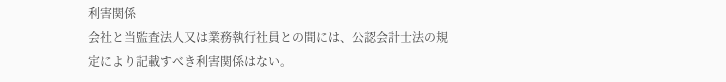利害関係
会社と当監査法人又は業務執行社員との間には、公認会計士法の規定により記載すべき利害関係はない。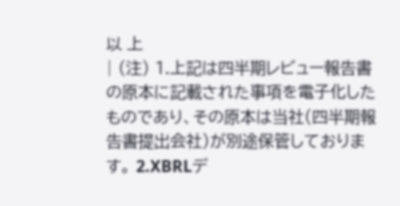以 上
| (注) 1.上記は四半期レビュー報告書の原本に記載された事項を電子化したものであり、その原本は当社(四半期報告書提出会社)が別途保管しております。 2.XBRLデ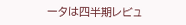ータは四半期レビュ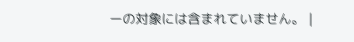ーの対象には含まれていません。 |